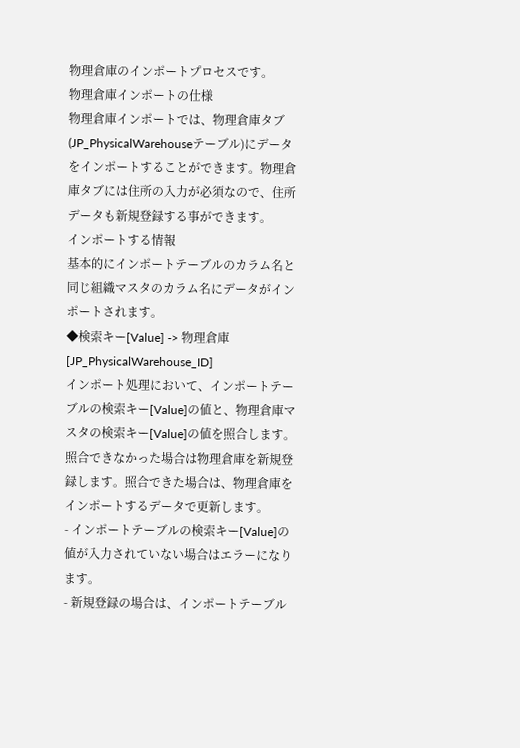物理倉庫のインポートプロセスです。
物理倉庫インポートの仕様
物理倉庫インポートでは、物理倉庫タブ(JP_PhysicalWarehouseテーブル)にデータをインポートすることができます。物理倉庫タブには住所の入力が必須なので、住所データも新規登録する事ができます。
インポートする情報
基本的にインポートテーブルのカラム名と同じ組織マスタのカラム名にデータがインポートされます。
◆検索キー[Value] -> 物理倉庫[JP_PhysicalWarehouse_ID]
インポート処理において、インポートテーブルの検索キー[Value]の値と、物理倉庫マスタの検索キー[Value]の値を照合します。照合できなかった場合は物理倉庫を新規登録します。照合できた場合は、物理倉庫をインポートするデータで更新します。
- インポートテーブルの検索キー[Value]の値が入力されていない場合はエラーになります。
- 新規登録の場合は、インポートテーブル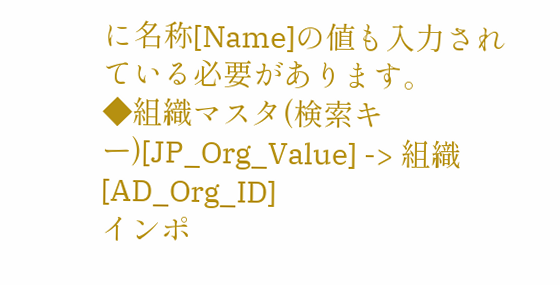に名称[Name]の値も入力されている必要があります。
◆組織マスタ(検索キー)[JP_Org_Value] -> 組織[AD_Org_ID]
インポ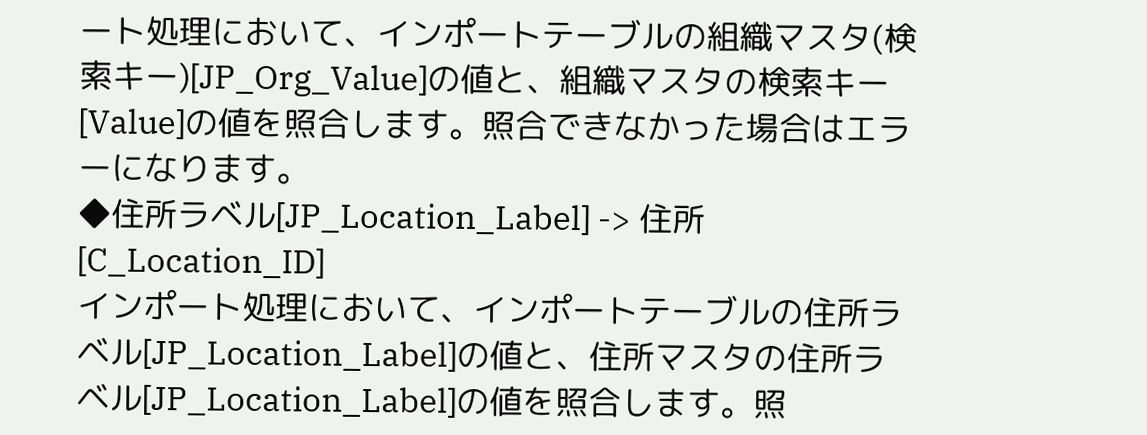ート処理において、インポートテーブルの組織マスタ(検索キー)[JP_Org_Value]の値と、組織マスタの検索キー[Value]の値を照合します。照合できなかった場合はエラーになります。
◆住所ラベル[JP_Location_Label] -> 住所[C_Location_ID]
インポート処理において、インポートテーブルの住所ラベル[JP_Location_Label]の値と、住所マスタの住所ラベル[JP_Location_Label]の値を照合します。照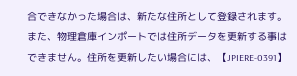合できなかった場合は、新たな住所として登録されます。
また、物理倉庫インポートでは住所データを更新する事はできません。住所を更新したい場合には、【JPIERE-0391】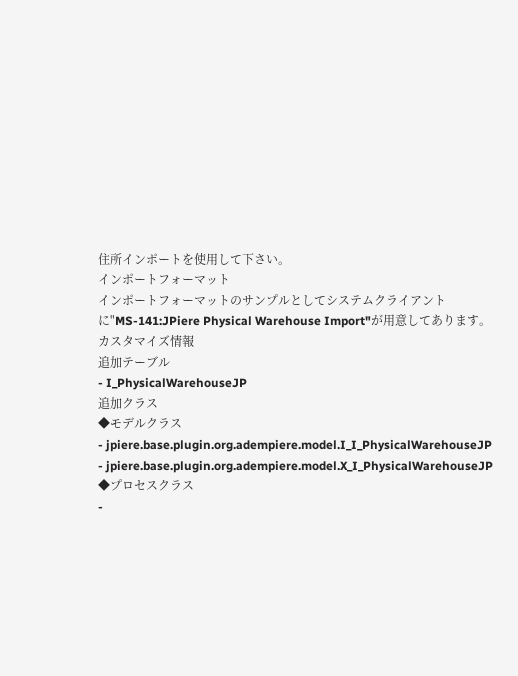住所インポートを使用して下さい。
インポートフォーマット
インポートフォーマットのサンプルとしてシステムクライアントに"MS-141:JPiere Physical Warehouse Import"が用意してあります。
カスタマイズ情報
追加テーブル
- I_PhysicalWarehouseJP
追加クラス
◆モデルクラス
- jpiere.base.plugin.org.adempiere.model.I_I_PhysicalWarehouseJP
- jpiere.base.plugin.org.adempiere.model.X_I_PhysicalWarehouseJP
◆プロセスクラス
-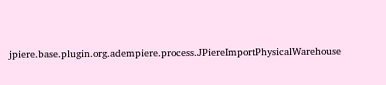jpiere.base.plugin.org.adempiere.process.JPiereImportPhysicalWarehouse